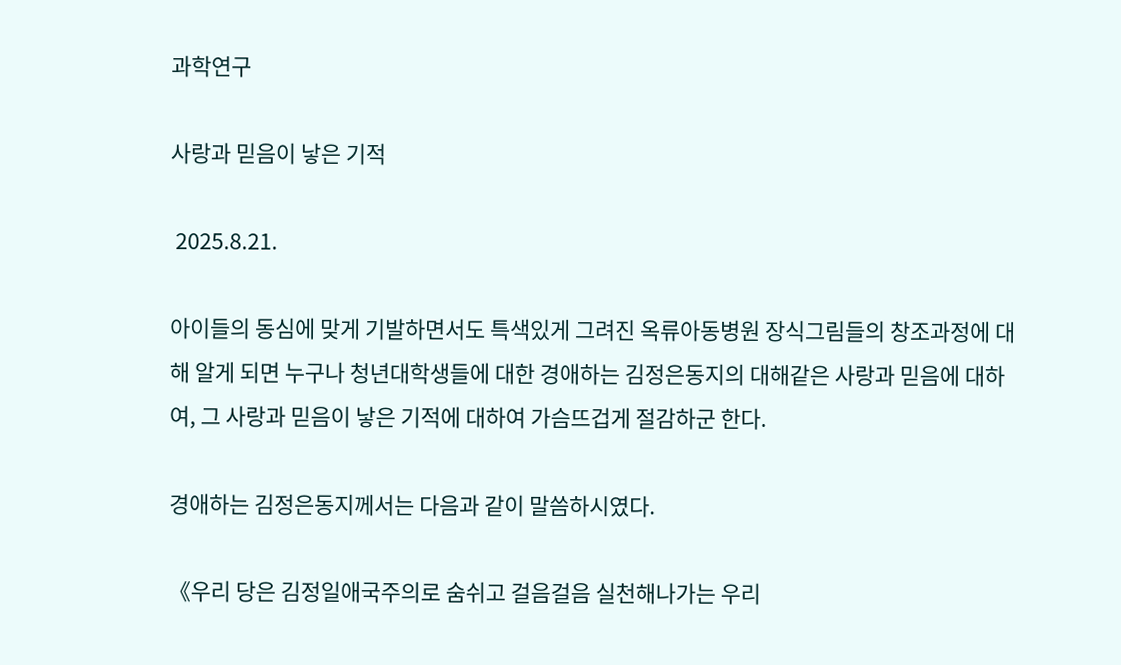과학연구

사랑과 믿음이 낳은 기적

 2025.8.21.

아이들의 동심에 맞게 기발하면서도 특색있게 그려진 옥류아동병원 장식그림들의 창조과정에 대해 알게 되면 누구나 청년대학생들에 대한 경애하는 김정은동지의 대해같은 사랑과 믿음에 대하여, 그 사랑과 믿음이 낳은 기적에 대하여 가슴뜨겁게 절감하군 한다.

경애하는 김정은동지께서는 다음과 같이 말씀하시였다.

《우리 당은 김정일애국주의로 숨쉬고 걸음걸음 실천해나가는 우리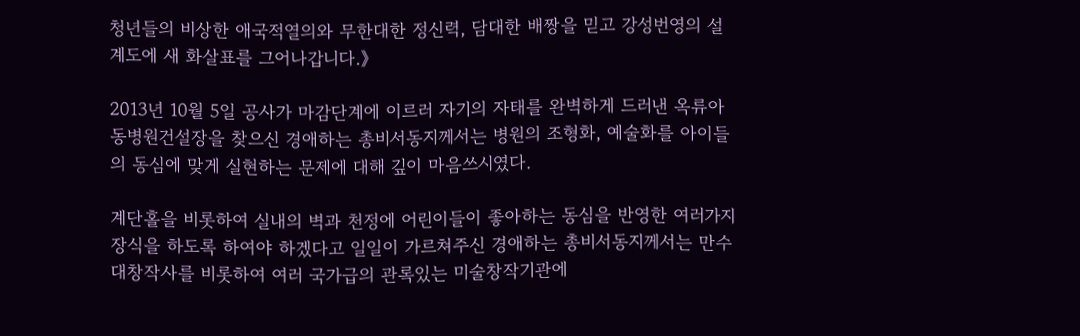청년들의 비상한 애국적열의와 무한대한 정신력, 담대한 배짱을 믿고 강성번영의 설계도에 새 화살표를 그어나갑니다.》

2013년 10월 5일 공사가 마감단계에 이르러 자기의 자태를 완벽하게 드러낸 옥류아동병원건설장을 찾으신 경애하는 총비서동지께서는 병원의 조형화, 예술화를 아이들의 동심에 맞게 실현하는 문제에 대해 깊이 마음쓰시였다.

계단홀을 비롯하여 실내의 벽과 천정에 어린이들이 좋아하는 동심을 반영한 여러가지 장식을 하도록 하여야 하겠다고 일일이 가르쳐주신 경애하는 총비서동지께서는 만수대창작사를 비롯하여 여러 국가급의 관록있는 미술창작기관에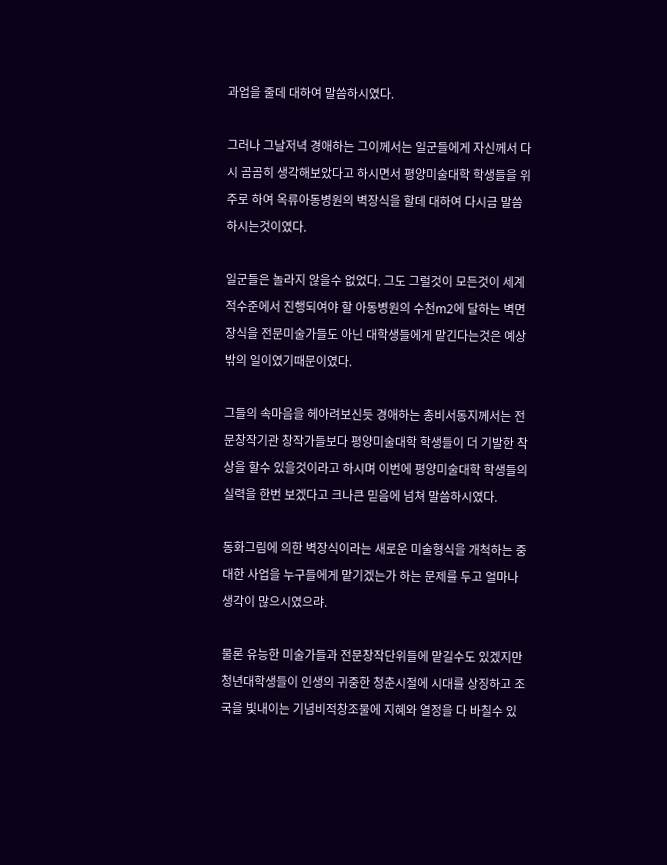과업을 줄데 대하여 말씀하시였다.

그러나 그날저녁 경애하는 그이께서는 일군들에게 자신께서 다시 곰곰히 생각해보았다고 하시면서 평양미술대학 학생들을 위주로 하여 옥류아동병원의 벽장식을 할데 대하여 다시금 말씀하시는것이였다.

일군들은 놀라지 않을수 없었다. 그도 그럴것이 모든것이 세계적수준에서 진행되여야 할 아동병원의 수천m2에 달하는 벽면장식을 전문미술가들도 아닌 대학생들에게 맡긴다는것은 예상밖의 일이였기때문이였다.

그들의 속마음을 헤아려보신듯 경애하는 총비서동지께서는 전문창작기관 창작가들보다 평양미술대학 학생들이 더 기발한 착상을 할수 있을것이라고 하시며 이번에 평양미술대학 학생들의 실력을 한번 보겠다고 크나큰 믿음에 넘쳐 말씀하시였다.

동화그림에 의한 벽장식이라는 새로운 미술형식을 개척하는 중대한 사업을 누구들에게 맡기겠는가 하는 문제를 두고 얼마나 생각이 많으시였으랴.

물론 유능한 미술가들과 전문창작단위들에 맡길수도 있겠지만 청년대학생들이 인생의 귀중한 청춘시절에 시대를 상징하고 조국을 빛내이는 기념비적창조물에 지혜와 열정을 다 바칠수 있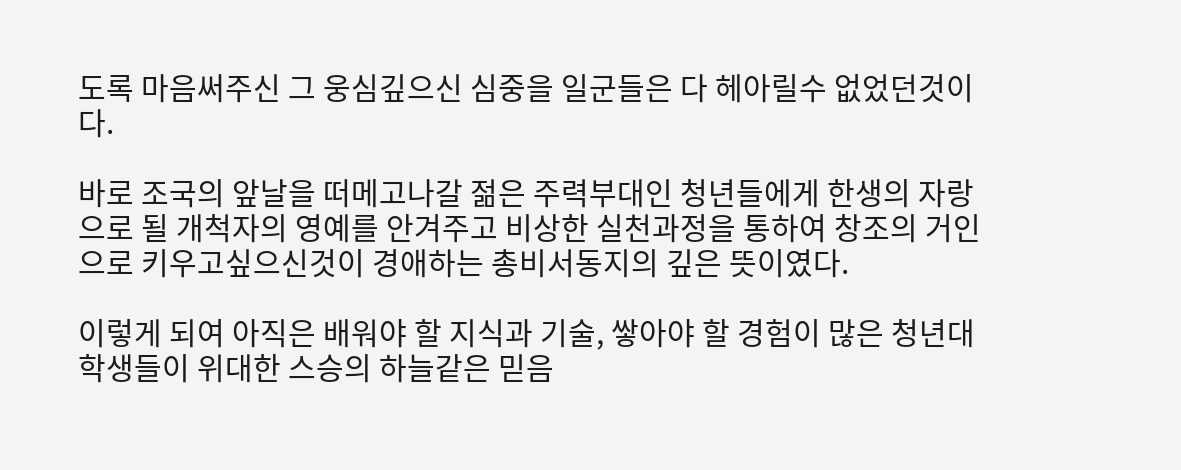도록 마음써주신 그 웅심깊으신 심중을 일군들은 다 헤아릴수 없었던것이다.

바로 조국의 앞날을 떠메고나갈 젊은 주력부대인 청년들에게 한생의 자랑으로 될 개척자의 영예를 안겨주고 비상한 실천과정을 통하여 창조의 거인으로 키우고싶으신것이 경애하는 총비서동지의 깊은 뜻이였다.

이렇게 되여 아직은 배워야 할 지식과 기술, 쌓아야 할 경험이 많은 청년대학생들이 위대한 스승의 하늘같은 믿음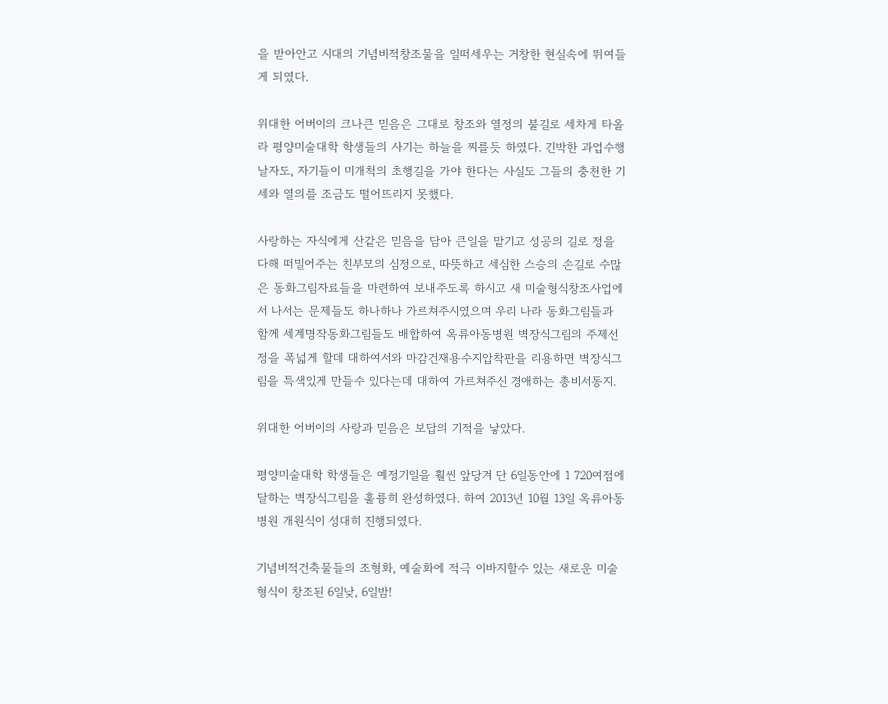을 받아안고 시대의 기념비적창조물을 일떠세우는 거창한 현실속에 뛰여들게 되였다.

위대한 어버이의 크나큰 믿음은 그대로 창조와 열정의 불길로 세차게 타올라 평양미술대학 학생들의 사기는 하늘을 찌를듯 하였다. 긴박한 과업수행날자도, 자기들이 미개척의 초행길을 가야 한다는 사실도 그들의 충천한 기세와 열의를 조금도 떨어뜨리지 못했다.

사랑하는 자식에게 산같은 믿음을 담아 큰일을 맡기고 성공의 길로 정을 다해 떠밀어주는 친부모의 심정으로, 따뜻하고 세심한 스승의 손길로 수많은 동화그림자료들을 마련하여 보내주도록 하시고 새 미술형식창조사업에서 나서는 문제들도 하나하나 가르쳐주시였으며 우리 나라 동화그림들과 함께 세계명작동화그림들도 배합하여 옥류아동병원 벽장식그림의 주제선정을 폭넓게 할데 대하여서와 마감건재용수지압착판을 리용하면 벽장식그림을 특색있게 만들수 있다는데 대하여 가르쳐주신 경애하는 총비서동지.

위대한 어버이의 사랑과 믿음은 보답의 기적을 낳았다.

평양미술대학 학생들은 예정기일을 훨씬 앞당겨 단 6일동안에 1 720여점에 달하는 벽장식그림을 훌륭히 완성하였다. 하여 2013년 10월 13일 옥류아동병원 개원식이 성대히 진행되였다.

기념비적건축물들의 조형화, 예술화에 적극 이바지할수 있는 새로운 미술형식이 창조된 6일낮, 6일밤!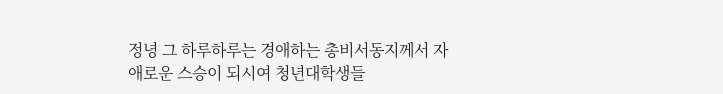정녕 그 하루하루는 경애하는 총비서동지께서 자애로운 스승이 되시여 청년대학생들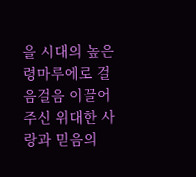을 시대의 높은 령마루에로 걸음걸음 이끌어주신 위대한 사랑과 믿음의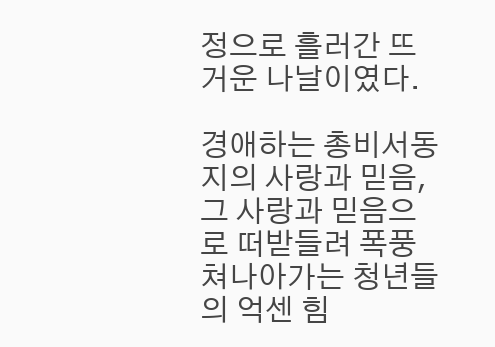정으로 흘러간 뜨거운 나날이였다.

경애하는 총비서동지의 사랑과 믿음, 그 사랑과 믿음으로 떠받들려 폭풍쳐나아가는 청년들의 억센 힘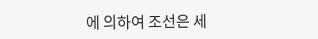에 의하여 조선은 세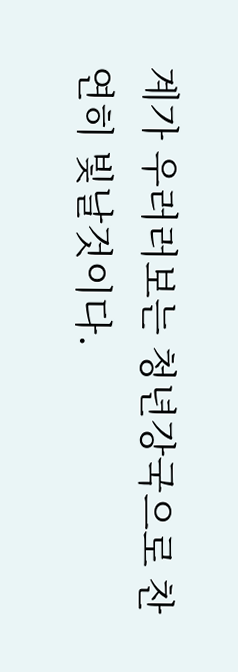계가 우러러보는 청년강국으로 찬연히 빛날것이다.